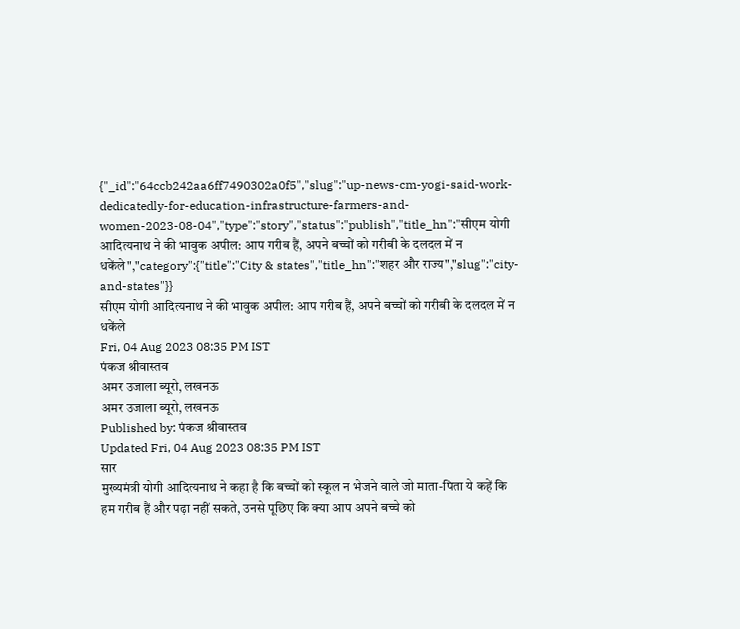{"_id":"64ccb242aa6ff7490302a0f5","slug":"up-news-cm-yogi-said-work-dedicatedly-for-education-infrastructure-farmers-and-women-2023-08-04","type":"story","status":"publish","title_hn":"सीएम योगी आदित्यनाथ ने की भावुक अपील: आप गरीब हैं, अपने बच्चों को गरीबी के दलदल में न धकेंले","category":{"title":"City & states","title_hn":"शहर और राज्य","slug":"city-and-states"}}
सीएम योगी आदित्यनाथ ने की भावुक अपील: आप गरीब हैं, अपने बच्चों को गरीबी के दलदल में न धकेंले
Fri, 04 Aug 2023 08:35 PM IST
पंकज श्रीवास्तव
अमर उजाला ब्यूरो, लखनऊ
अमर उजाला ब्यूरो, लखनऊ
Published by: पंकज श्रीवास्तव
Updated Fri, 04 Aug 2023 08:35 PM IST
सार
मुख्यमंत्री योगी आदित्यनाथ ने कहा है कि बच्चों को स्कूल न भेजने वाले जो माता-पिता ये कहें कि हम गरीब हैं और पढ़ा नहीं सकते, उनसे पूछिए कि क्या आप अपने बच्चे को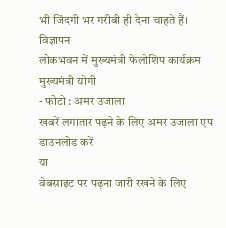भी जिंदगी भर गरीबी ही देना चाहते हैं।
विज्ञापन
लोकभवन में मुख्यमंत्री फेलोशिप कार्यक्रम मुख्यमंत्री योगी
- फोटो : अमर उजाला
खबरें लगातार पढ़ने के लिए अमर उजाला एप डाउनलोड करें
या
वेबसाइट पर पढ़ना जारी रखने के लिए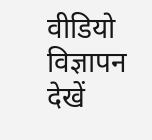वीडियो विज्ञापन देखें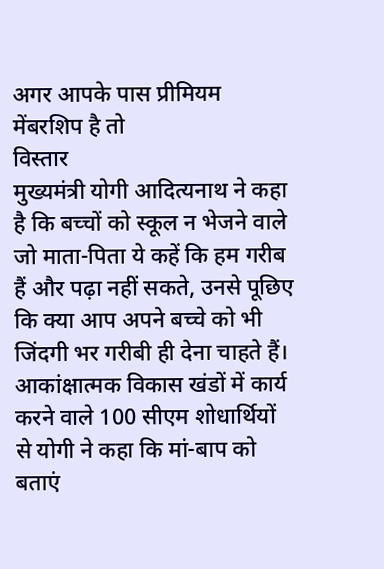अगर आपके पास प्रीमियम मेंबरशिप है तो
विस्तार
मुख्यमंत्री योगी आदित्यनाथ ने कहा है कि बच्चों को स्कूल न भेजने वाले जो माता-पिता ये कहें कि हम गरीब हैं और पढ़ा नहीं सकते, उनसे पूछिए कि क्या आप अपने बच्चे को भी जिंदगी भर गरीबी ही देना चाहते हैं। आकांक्षात्मक विकास खंडों में कार्य करने वाले 100 सीएम शोधार्थियों से योगी ने कहा कि मां-बाप को बताएं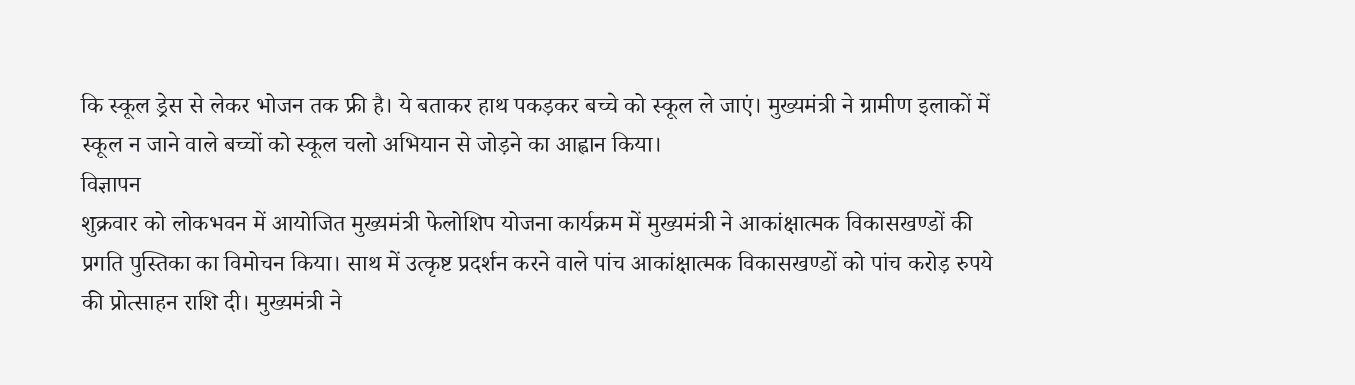कि स्कूल ड्रेस से लेकर भोजन तक फ्री है। ये बताकर हाथ पकड़कर बच्चे को स्कूल ले जाएं। मुख्यमंत्री ने ग्रामीण इलाकों में स्कूल न जाने वाले बच्चों को स्कूल चलो अभियान से जोड़ने का आह्वान किया।
विज्ञापन
शुक्रवार को लोकभवन में आयोजित मुख्यमंत्री फेलोशिप योजना कार्यक्रम में मुख्यमंत्री ने आकांक्षात्मक विकासखण्डों की प्रगति पुस्तिका का विमोचन किया। साथ में उत्कृष्ट प्रदर्शन करने वाले पांच आकांक्षात्मक विकासखण्डों को पांच करोड़ रुपये की प्रोत्साहन राशि दी। मुख्यमंत्री ने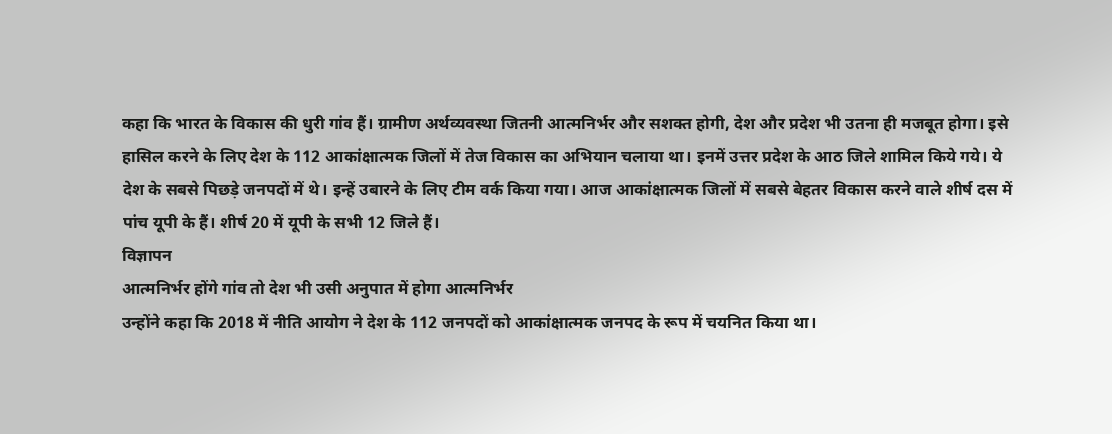कहा कि भारत के विकास की धुरी गांव हैं। ग्रामीण अर्थव्यवस्था जितनी आत्मनिर्भर और सशक्त होगी, देश और प्रदेश भी उतना ही मजबूत होगा। इसे हासिल करने के लिए देश के 112 आकांक्षात्मक जिलों में तेज विकास का अभियान चलाया था। इनमें उत्तर प्रदेश के आठ जिले शामिल किये गये। ये देश के सबसे पिछड़े जनपदों में थे। इन्हें उबारने के लिए टीम वर्क किया गया। आज आकांक्षात्मक जिलों में सबसे बेहतर विकास करने वाले शीर्ष दस में पांच यूपी के हैं। शीर्ष 20 में यूपी के सभी 12 जिले हैं।
विज्ञापन
आत्मनिर्भर होंगे गांव तो देश भी उसी अनुपात में होगा आत्मनिर्भर
उन्होंने कहा कि 2018 में नीति आयोग ने देश के 112 जनपदों को आकांक्षात्मक जनपद के रूप में चयनित किया था।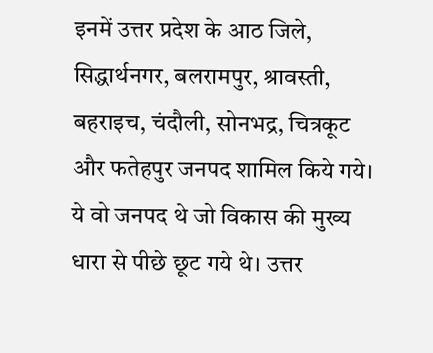इनमें उत्तर प्रदेश के आठ जिले, सिद्धार्थनगर, बलरामपुर, श्रावस्ती, बहराइच, चंदौली, सोनभद्र, चित्रकूट और फतेहपुर जनपद शामिल किये गये। ये वो जनपद थे जो विकास की मुख्य धारा से पीछे छूट गये थे। उत्तर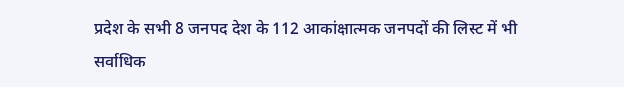प्रदेश के सभी 8 जनपद देश के 112 आकांक्षात्मक जनपदों की लिस्ट में भी सर्वाधिक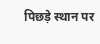पिछड़े स्थान पर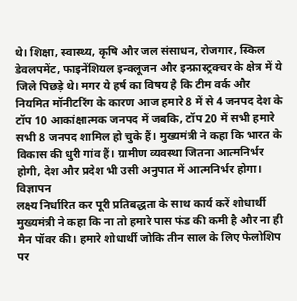थे। शिक्षा, स्वास्थ्य, कृषि और जल संसाधन, रोजगार, स्किल डेवलपमेंट, फाइनेंशियल इन्क्लूजन और इन्फ्रास्ट्रक्चर के क्षेत्र में ये जिले पिछड़े थे। मगर ये हर्ष का विषय है कि टीम वर्क और नियमित मॉनीटरिंग के कारण आज हमारे 8 में से 4 जनपद देश के टॉप 10 आकांक्षात्मक जनपद में जबकि, टॉप 20 में सभी हमारे सभी 8 जनपद शामिल हो चुके हैं। मुख्यमंत्री ने कहा कि भारत के विकास की धुरी गांव हैं। ग्रामीण व्यवस्था जितना आत्मनिर्भर होगी, देश और प्रदेश भी उसी अनुपात में आत्मनिर्भर होगा।
विज्ञापन
लक्ष्य निर्धारित कर पूरी प्रतिबद्धता के साथ कार्य करें शोधार्थी
मुख्यमंत्री ने कहा कि ना तो हमारे पास फंड की कमी है और ना ही मैन पॉवर की। हमारे शोधार्थी जोकि तीन साल के लिए फेलोशिप पर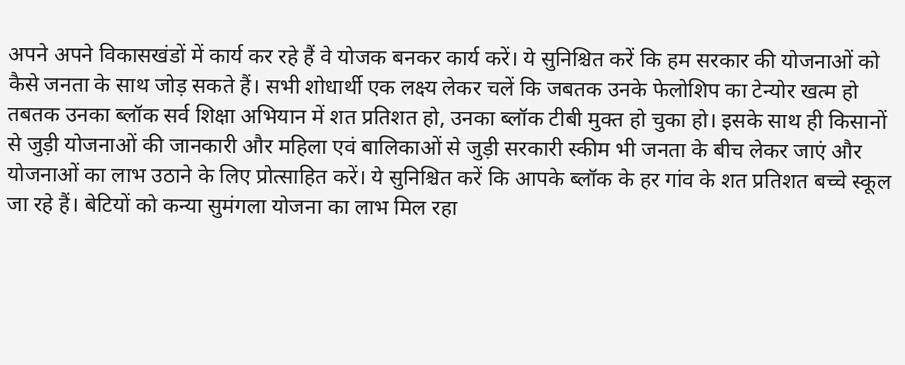अपने अपने विकासखंडों में कार्य कर रहे हैं वे योजक बनकर कार्य करें। ये सुनिश्चित करें कि हम सरकार की योजनाओं को कैसे जनता के साथ जोड़ सकते हैं। सभी शोधार्थी एक लक्ष्य लेकर चलें कि जबतक उनके फेलोशिप का टेन्योर खत्म हो तबतक उनका ब्लॉक सर्व शिक्षा अभियान में शत प्रतिशत हो, उनका ब्लॉक टीबी मुक्त हो चुका हो। इसके साथ ही किसानों से जुड़ी योजनाओं की जानकारी और महिला एवं बालिकाओं से जुड़ी सरकारी स्कीम भी जनता के बीच लेकर जाएं और योजनाओं का लाभ उठाने के लिए प्रोत्साहित करें। ये सुनिश्चित करें कि आपके ब्लॉक के हर गांव के शत प्रतिशत बच्चे स्कूल जा रहे हैं। बेटियों को कन्या सुमंगला योजना का लाभ मिल रहा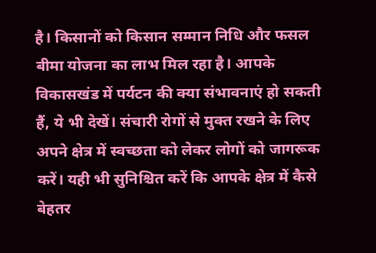है। किसानों को किसान सम्मान निधि और फसल बीमा योजना का लाभ मिल रहा है। आपके विकासखंड में पर्यटन की क्या संभावनाएं हो सकती हैं, ये भी देखें। संचारी रोगों से मुक्त रखने के लिए अपने क्षेत्र में स्वच्छता को लेकर लोगों को जागरूक करें। यही भी सुनिश्चित करें कि आपके क्षेत्र में कैसे बेहतर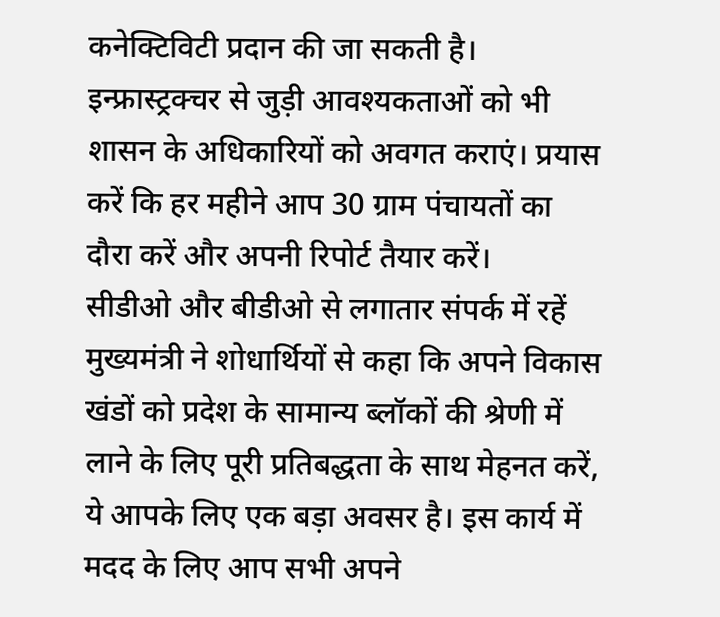कनेक्टिविटी प्रदान की जा सकती है। इन्फ्रास्ट्रक्चर से जुड़ी आवश्यकताओं को भी शासन के अधिकारियों को अवगत कराएं। प्रयास करें कि हर महीने आप 30 ग्राम पंचायतों का दौरा करें और अपनी रिपोर्ट तैयार करें।
सीडीओ और बीडीओ से लगातार संपर्क में रहें
मुख्यमंत्री ने शोधार्थियों से कहा कि अपने विकास खंडों को प्रदेश के सामान्य ब्लॉकों की श्रेणी में लाने के लिए पूरी प्रतिबद्धता के साथ मेहनत करें, ये आपके लिए एक बड़ा अवसर है। इस कार्य में मदद के लिए आप सभी अपने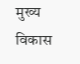मुख्य विकास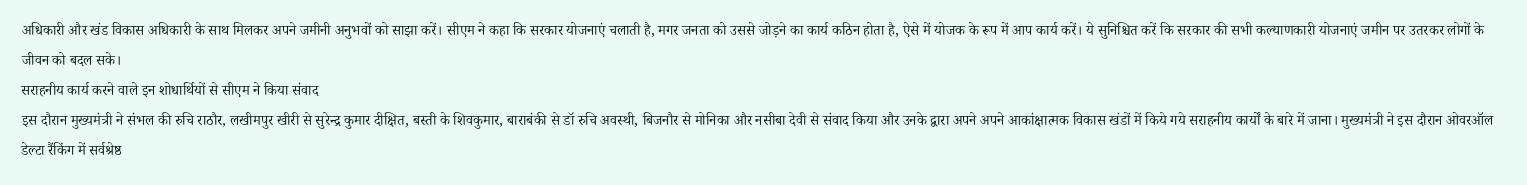अधिकारी और खंड विकास अधिकारी के साथ मिलकर अपने जमीनी अनुभवों को साझा करें। सीएम ने कहा कि सरकार योजनाएं चलाती है, मगर जनता को उससे जोड़ने का कार्य कठिन होता है, ऐसे में योजक के रूप में आप कार्य करें। ये सुनिश्चित करें कि सरकार की सभी कल्याणकारी योजनाएं जमीन पर उतरकर लोगों के जीवन को बदल सके।
सराहनीय कार्य करने वाले इन शोधार्थियों से सीएम ने किया संवाद
इस दौरान मुख्यमंत्री ने संभल की रुचि राठौर, लखीमपुर खीरी से सुरेन्द्र कुमार दीक्षित, बस्ती के शिवकुमार, बाराबंकी से डॉ रुचि अवस्थी, बिजनौर से मोनिका और नसीबा देवी से संवाद किया और उनके द्वारा अपने अपने आकांक्षात्मक विकास खंडों में किये गये सराहनीय कार्यों के बारे में जाना। मुख्यमंत्री ने इस दौरान ओवरऑल डेल्टा रैंकिंग में सर्वश्रेष्ठ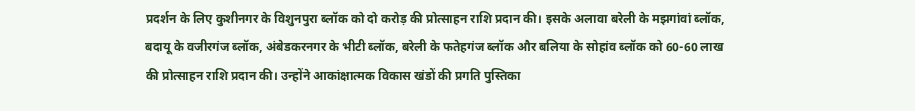प्रदर्शन के लिए कुशीनगर के विशुनपुरा ब्लॉक को दो करोड़ की प्रोत्साहन राशि प्रदान की। इसके अलावा बरेली के मझगांवां ब्लॉक, बदायू के वजीरगंज ब्लॉक, अंबेडकरनगर के भीटी ब्लॉक, बरेली के फतेहगंज ब्लॉक और बलिया के सोहांव ब्लॉक को 60-60 लाख की प्रोत्साहन राशि प्रदान की। उन्होंने आकांक्षात्मक विकास खंडों की प्रगति पुस्तिका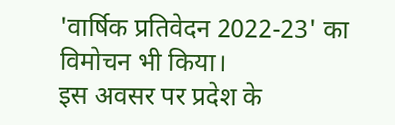'वार्षिक प्रतिवेदन 2022-23' का विमोचन भी किया।
इस अवसर पर प्रदेश के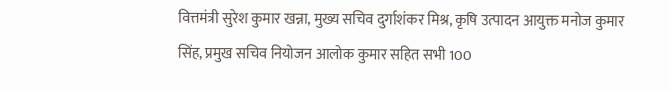वित्तमंत्री सुरेश कुमार खन्ना, मुख्य सचिव दुर्गाशंकर मिश्र, कृषि उत्पादन आयुक्त मनोज कुमार सिंह, प्रमुख सचिव नियोजन आलोक कुमार सहित सभी 100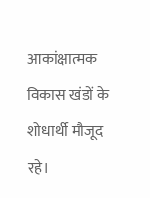आकांक्षात्मक विकास खंडों के शोधार्थी मौजूद रहे।